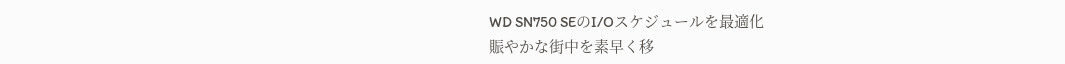WD SN750 SEのI/Oスケジュールを最適化
賑やかな街中を素早く移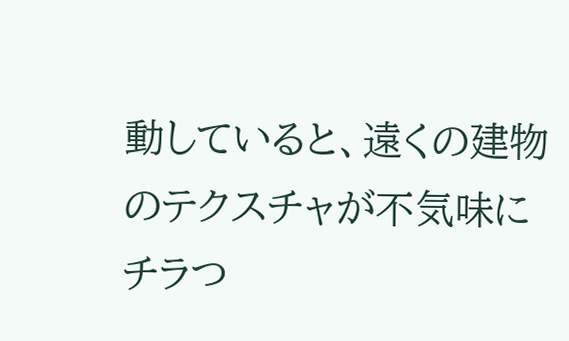動していると、遠くの建物のテクスチャが不気味にチラつ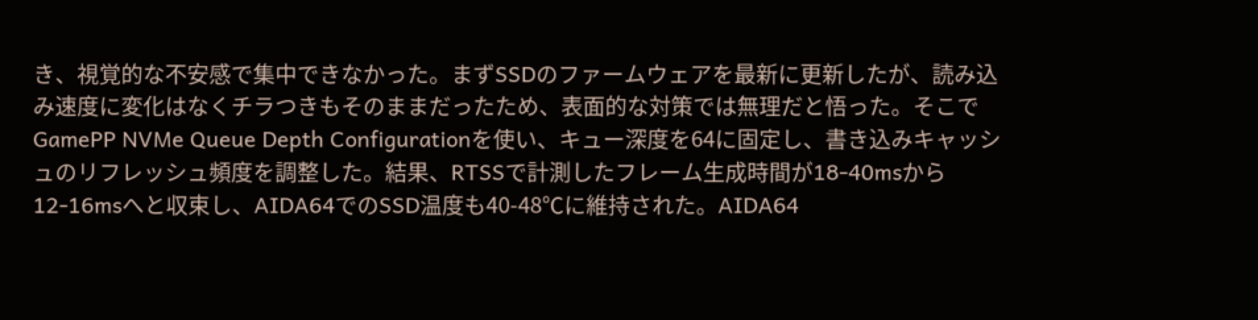き、視覚的な不安感で集中できなかった。まずSSDのファームウェアを最新に更新したが、読み込み速度に変化はなくチラつきもそのままだったため、表面的な対策では無理だと悟った。そこでGamePP NVMe Queue Depth Configurationを使い、キュー深度を64に固定し、書き込みキャッシュのリフレッシュ頻度を調整した。結果、RTSSで計測したフレーム生成時間が18-40msから12-16msへと収束し、AIDA64でのSSD温度も40-48℃に維持された。AIDA64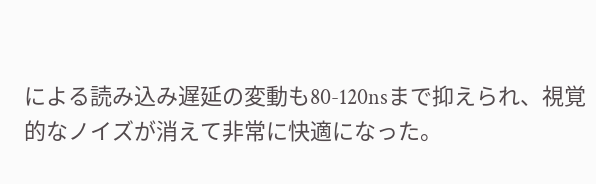による読み込み遅延の変動も80-120nsまで抑えられ、視覚的なノイズが消えて非常に快適になった。